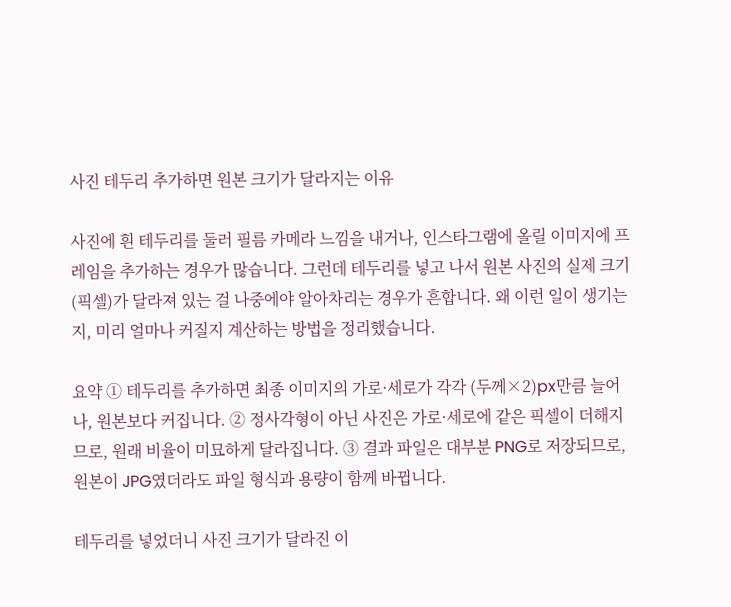사진 테두리 추가하면 원본 크기가 달라지는 이유

사진에 흰 테두리를 둘러 필름 카메라 느낌을 내거나, 인스타그램에 올릴 이미지에 프레임을 추가하는 경우가 많습니다. 그런데 테두리를 넣고 나서 원본 사진의 실제 크기(픽셀)가 달라져 있는 걸 나중에야 알아차리는 경우가 흔합니다. 왜 이런 일이 생기는지, 미리 얼마나 커질지 계산하는 방법을 정리했습니다.

요약 ① 테두리를 추가하면 최종 이미지의 가로·세로가 각각 (두께×2)px만큼 늘어나, 원본보다 커집니다. ② 정사각형이 아닌 사진은 가로·세로에 같은 픽셀이 더해지므로, 원래 비율이 미묘하게 달라집니다. ③ 결과 파일은 대부분 PNG로 저장되므로, 원본이 JPG였더라도 파일 형식과 용량이 함께 바뀝니다.

테두리를 넣었더니 사진 크기가 달라진 이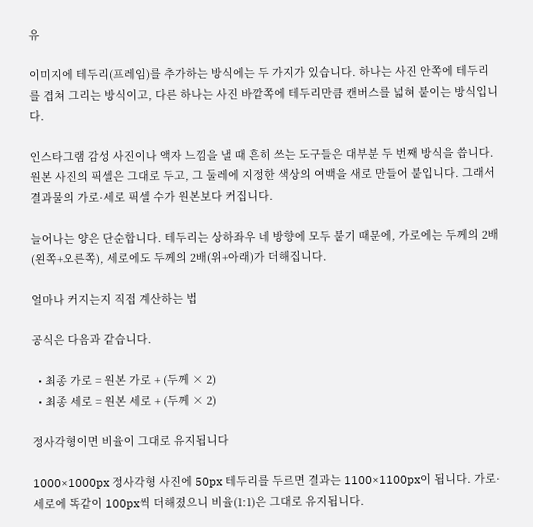유

이미지에 테두리(프레임)를 추가하는 방식에는 두 가지가 있습니다. 하나는 사진 안쪽에 테두리를 겹쳐 그리는 방식이고, 다른 하나는 사진 바깥쪽에 테두리만큼 캔버스를 넓혀 붙이는 방식입니다.

인스타그램 감성 사진이나 액자 느낌을 낼 때 흔히 쓰는 도구들은 대부분 두 번째 방식을 씁니다. 원본 사진의 픽셀은 그대로 두고, 그 둘레에 지정한 색상의 여백을 새로 만들어 붙입니다. 그래서 결과물의 가로·세로 픽셀 수가 원본보다 커집니다.

늘어나는 양은 단순합니다. 테두리는 상하좌우 네 방향에 모두 붙기 때문에, 가로에는 두께의 2배(왼쪽+오른쪽), 세로에도 두께의 2배(위+아래)가 더해집니다.

얼마나 커지는지 직접 계산하는 법

공식은 다음과 같습니다.

  • 최종 가로 = 원본 가로 + (두께 × 2)
  • 최종 세로 = 원본 세로 + (두께 × 2)

정사각형이면 비율이 그대로 유지됩니다

1000×1000px 정사각형 사진에 50px 테두리를 두르면 결과는 1100×1100px이 됩니다. 가로·세로에 똑같이 100px씩 더해졌으니 비율(1:1)은 그대로 유지됩니다.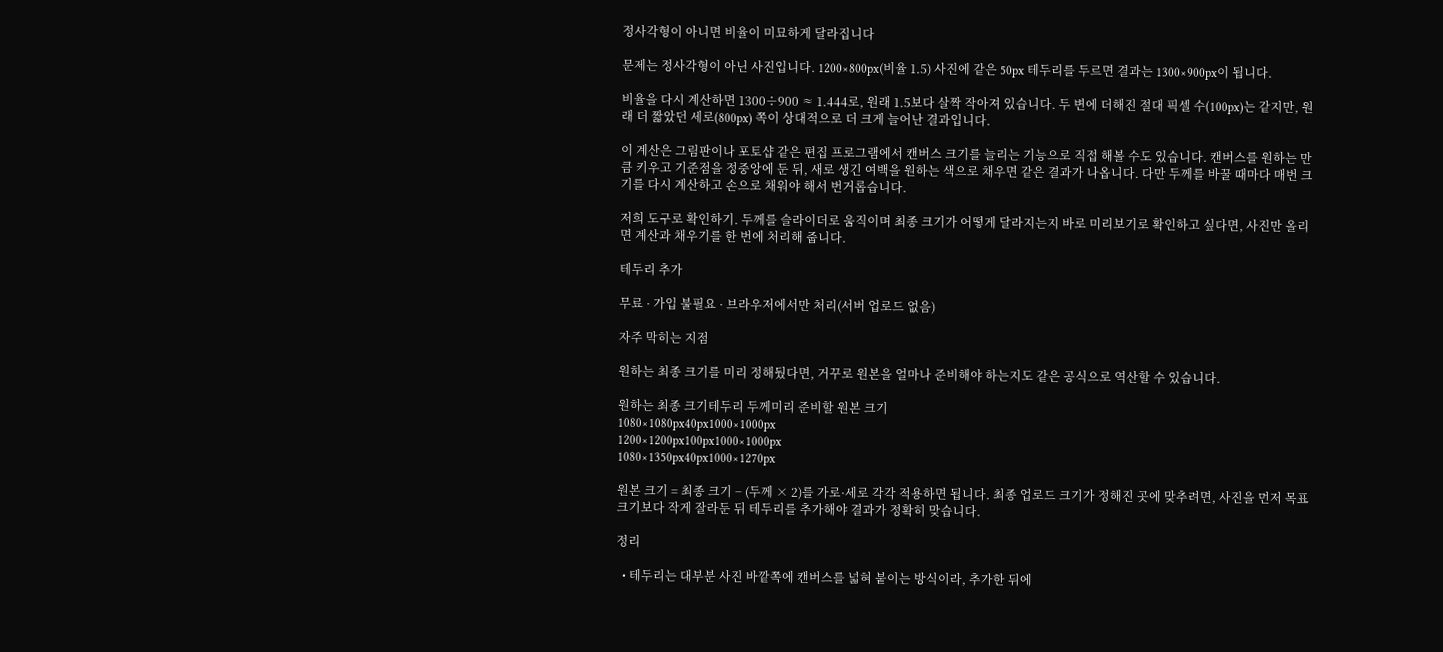정사각형이 아니면 비율이 미묘하게 달라집니다

문제는 정사각형이 아닌 사진입니다. 1200×800px(비율 1.5) 사진에 같은 50px 테두리를 두르면 결과는 1300×900px이 됩니다.

비율을 다시 계산하면 1300÷900 ≈ 1.444로, 원래 1.5보다 살짝 작아져 있습니다. 두 변에 더해진 절대 픽셀 수(100px)는 같지만, 원래 더 짧았던 세로(800px) 쪽이 상대적으로 더 크게 늘어난 결과입니다.

이 계산은 그림판이나 포토샵 같은 편집 프로그램에서 캔버스 크기를 늘리는 기능으로 직접 해볼 수도 있습니다. 캔버스를 원하는 만큼 키우고 기준점을 정중앙에 둔 뒤, 새로 생긴 여백을 원하는 색으로 채우면 같은 결과가 나옵니다. 다만 두께를 바꿀 때마다 매번 크기를 다시 계산하고 손으로 채워야 해서 번거롭습니다.

저희 도구로 확인하기. 두께를 슬라이더로 움직이며 최종 크기가 어떻게 달라지는지 바로 미리보기로 확인하고 싶다면, 사진만 올리면 계산과 채우기를 한 번에 처리해 줍니다.

테두리 추가

무료 · 가입 불필요 · 브라우저에서만 처리(서버 업로드 없음)

자주 막히는 지점

원하는 최종 크기를 미리 정해뒀다면, 거꾸로 원본을 얼마나 준비해야 하는지도 같은 공식으로 역산할 수 있습니다.

원하는 최종 크기테두리 두께미리 준비할 원본 크기
1080×1080px40px1000×1000px
1200×1200px100px1000×1000px
1080×1350px40px1000×1270px

원본 크기 = 최종 크기 − (두께 × 2)를 가로·세로 각각 적용하면 됩니다. 최종 업로드 크기가 정해진 곳에 맞추려면, 사진을 먼저 목표 크기보다 작게 잘라둔 뒤 테두리를 추가해야 결과가 정확히 맞습니다.

정리

  • 테두리는 대부분 사진 바깥쪽에 캔버스를 넓혀 붙이는 방식이라, 추가한 뒤에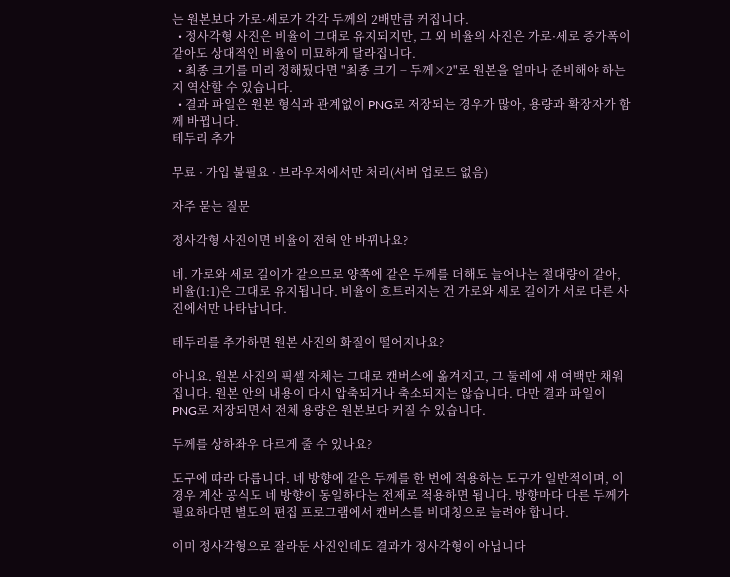는 원본보다 가로·세로가 각각 두께의 2배만큼 커집니다.
  • 정사각형 사진은 비율이 그대로 유지되지만, 그 외 비율의 사진은 가로·세로 증가폭이 같아도 상대적인 비율이 미묘하게 달라집니다.
  • 최종 크기를 미리 정해뒀다면 "최종 크기 − 두께×2"로 원본을 얼마나 준비해야 하는지 역산할 수 있습니다.
  • 결과 파일은 원본 형식과 관계없이 PNG로 저장되는 경우가 많아, 용량과 확장자가 함께 바뀝니다.
테두리 추가

무료 · 가입 불필요 · 브라우저에서만 처리(서버 업로드 없음)

자주 묻는 질문

정사각형 사진이면 비율이 전혀 안 바뀌나요?

네. 가로와 세로 길이가 같으므로 양쪽에 같은 두께를 더해도 늘어나는 절대량이 같아, 비율(1:1)은 그대로 유지됩니다. 비율이 흐트러지는 건 가로와 세로 길이가 서로 다른 사진에서만 나타납니다.

테두리를 추가하면 원본 사진의 화질이 떨어지나요?

아니요. 원본 사진의 픽셀 자체는 그대로 캔버스에 옮겨지고, 그 둘레에 새 여백만 채워집니다. 원본 안의 내용이 다시 압축되거나 축소되지는 않습니다. 다만 결과 파일이 PNG로 저장되면서 전체 용량은 원본보다 커질 수 있습니다.

두께를 상하좌우 다르게 줄 수 있나요?

도구에 따라 다릅니다. 네 방향에 같은 두께를 한 번에 적용하는 도구가 일반적이며, 이 경우 계산 공식도 네 방향이 동일하다는 전제로 적용하면 됩니다. 방향마다 다른 두께가 필요하다면 별도의 편집 프로그램에서 캔버스를 비대칭으로 늘려야 합니다.

이미 정사각형으로 잘라둔 사진인데도 결과가 정사각형이 아닙니다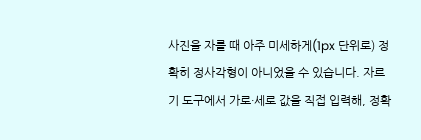사진을 자를 때 아주 미세하게(1px 단위로) 정확히 정사각형이 아니었을 수 있습니다. 자르기 도구에서 가로·세로 값을 직접 입력해, 정확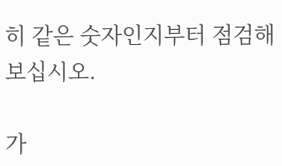히 같은 숫자인지부터 점검해 보십시오.

가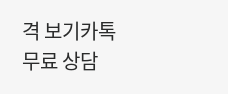격 보기카톡 무료 상담